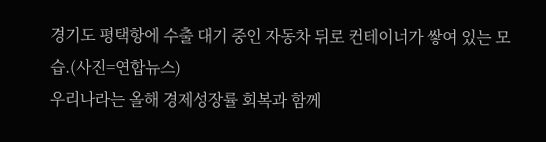경기도 평택항에 수출 대기 중인 자동차 뒤로 컨테이너가 쌓여 있는 모습.(사진=연합뉴스)
우리나라는 올해 경제성장률 회복과 함께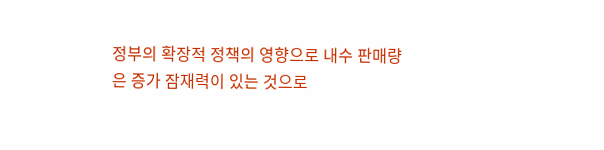정부의 확장적 정책의 영향으로 내수 판매량은 증가 잠재력이 있는 것으로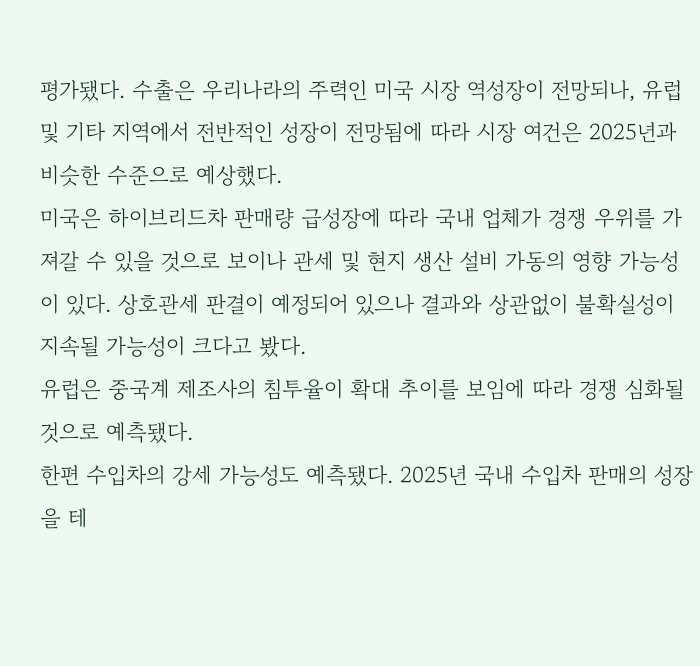평가됐다. 수출은 우리나라의 주력인 미국 시장 역성장이 전망되나, 유럽 및 기타 지역에서 전반적인 성장이 전망됨에 따라 시장 여건은 2025년과 비슷한 수준으로 예상했다.
미국은 하이브리드차 판매량 급성장에 따라 국내 업체가 경쟁 우위를 가져갈 수 있을 것으로 보이나 관세 및 현지 생산 설비 가동의 영향 가능성이 있다. 상호관세 판결이 예정되어 있으나 결과와 상관없이 불확실성이 지속될 가능성이 크다고 봤다.
유럽은 중국계 제조사의 침투율이 확대 추이를 보임에 따라 경쟁 심화될 것으로 예측됐다.
한편 수입차의 강세 가능성도 예측됐다. 2025년 국내 수입차 판매의 성장을 테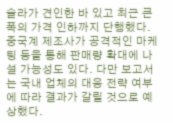슬라가 견인한 바 있고 최근 큰 폭의 가격 인하까지 단행했다. 중국계 제조사가 공격적인 마케팅 등을 통해 판매량 확대에 나설 가능성도 있다. 다만 보고서는 국내 업체의 대응 전략 여부에 따라 결과가 갈릴 것으로 예상했다.